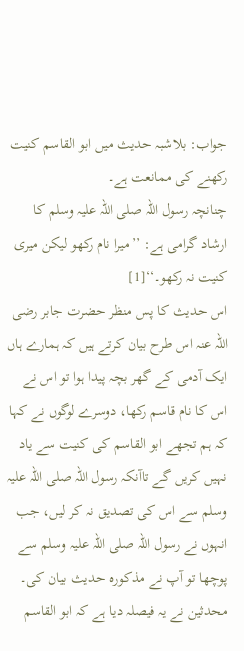جواب: بلاشبہ حدیث میں ابو القاسم کنیت رکھنے کی ممانعت ہے۔
چنانچہ رسول اللہ صلی اللہ علیہ وسلم کا ارشاد گرامی ہے: ’’میرا نام رکھو لیکن میری کنیت نہ رکھو۔‘‘[1]
اس حدیث کا پس منظر حضرت جابر رضی اللہ عنہ اس طرح بیان کرتے ہیں کہ ہمارے ہاں ایک آدمی کے گھر بچہ پیدا ہوا تو اس نے اس کا نام قاسم رکھا، دوسرے لوگوں نے کہا کہ ہم تجھے ابو القاسم کی کنیت سے یاد نہیں کریں گے تاآنکہ رسول اللہ صلی اللہ علیہ وسلم سے اس کی تصدیق نہ کر لیں، جب انہوں نے رسول اللہ صلی اللہ علیہ وسلم سے پوچھا تو آپ نے مذکورہ حدیث بیان کی۔
محدثین نے یہ فیصلہ دیا ہے کہ ابو القاسم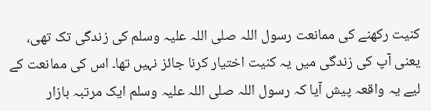کنیت رکھنے کی ممانعت رسول اللہ صلی اللہ علیہ وسلم کی زندگی تک تھی، یعنی آپ کی زندگی میں یہ کنیت اختیار کرنا جائز نہیں تھا۔ اس کی ممانعت کے لیے یہ واقعہ پیش آیا کہ رسول اللہ صلی اللہ علیہ وسلم ایک مرتبہ بازار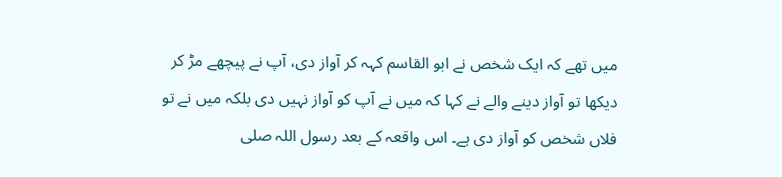میں تھے کہ ایک شخص نے ابو القاسم کہہ کر آواز دی، آپ نے پیچھے مڑ کر دیکھا تو آواز دینے والے نے کہا کہ میں نے آپ کو آواز نہیں دی بلکہ میں نے تو فلاں شخص کو آواز دی ہے۔ اس واقعہ کے بعد رسول اللہ صلی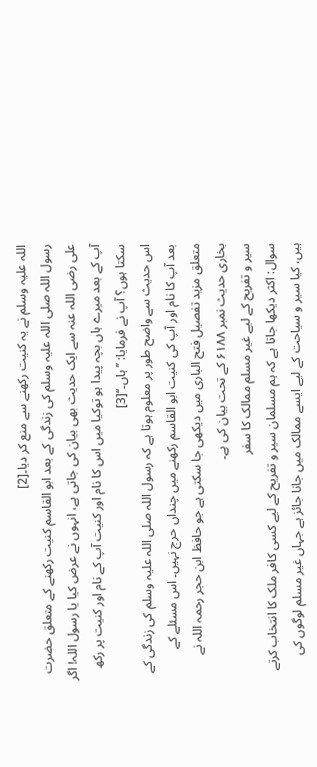اللہ علیہ وسلم نے یہ کنیت رکھنے سے منع کر دیا۔[2]
رسول اللہ صلی اللہ علیہ وسلم کی زندگی کے بعد ابو القاسم کنیت رکھنے کے متعلق حضرت علی رضی اللہ عنہ سے ایک حدیث بھی بیان کی جاتی ہے، انہوں نے عرض کیا یا رسول اللہ! اگر آپ کے بعد میرے ہاں بچہ پیدا ہو توکیا میں اس کا نام اور کنیت آپ کے نام اور کنیت پر رکھ سکتا ہوں؟ آپ نے فرمایا: ’’ہاں۔‘‘[3]
اس حدیث سے واضح طور پر معلوم ہوتا ہے کہ رسول اللہ صلی اللہ علیہ وسلم کی زندگی کے بعد آپ کا نام اور آپ کی کنیت ابو القاسم رکھنے میں چنداں حرج نہیں۔ اس مسئلے کے متعلق مزید تفصیل فتح الباری میں دیکھی جا سکتی ہے جو حافظ ابن حجر رحمہ اللہ نے بخاری حدیث نمبر ۶۱۸۸ کے تحت بیان کی ہے۔
سیر و تفریح کے لیے غیر مسلم ممالک کا سفر
سوال: اکثر دیکھا جاتا ہے کہ ہم مسلمان سیر و تفریح کے لیے کسی کافر ملک کا انتخاب کرتے ہیں، کیا سیر و سیاحت کے لیے ایسے ممالک میں جانا جائز ہے جہاں غیر مسلم لوگوں کی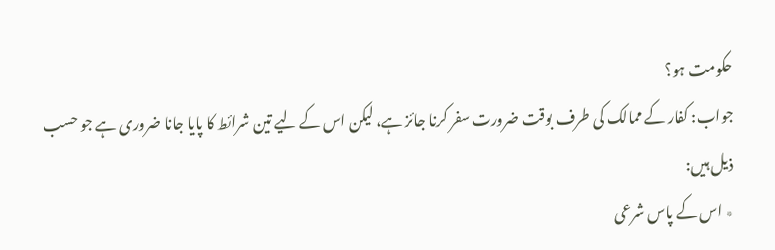حکومت ہو؟
جواب: کفار کے ممالک کی طرف بوقت ضرورت سفر کرنا جائز ہے، لیکن اس کے لیے تین شرائط کا پایا جانا ضروری ہے جو حسب ذیل ہیں:
٭ اس کے پاس شرعی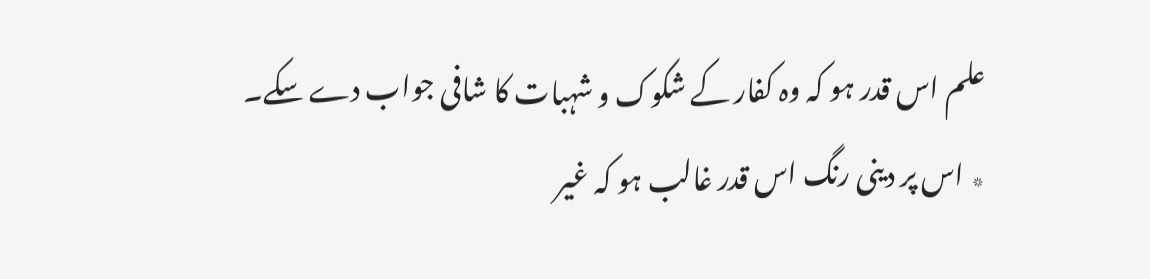علم اس قدر ہو کہ وہ کفار کے شکوک و شہبات کا شافی جواب دے سکے۔
٭ اس پر دینی رنگ اس قدر غالب ہو کہ غیر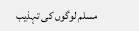مسلم لوگوں کی تہذیب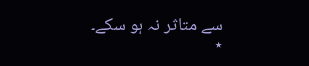سے متاثر نہ ہو سکے۔
٭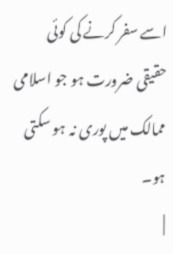اسے سفر کرنے کی کوئی حقیقی ضرورت ہو جو اسلامی ممالک میں پوری نہ ہو سکتی ہو۔
|